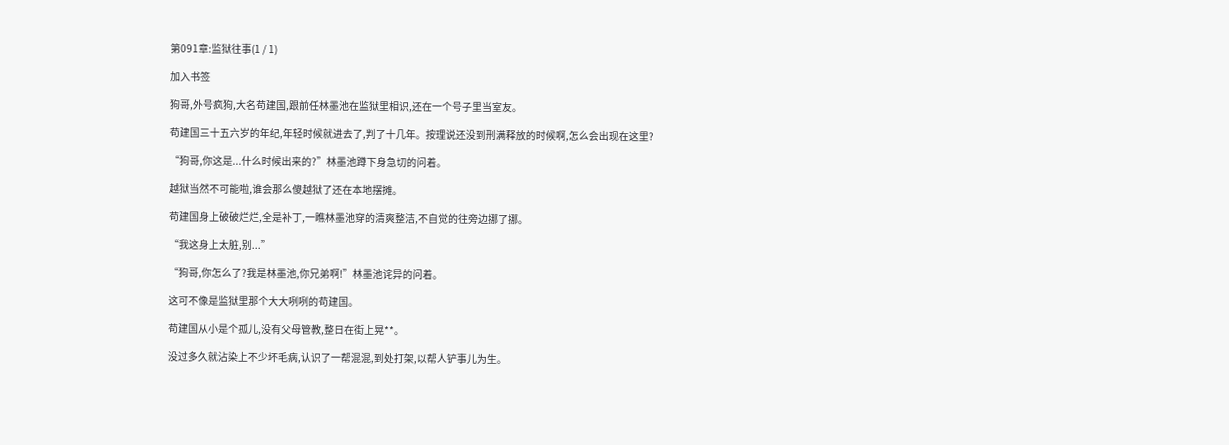第091章:监狱往事(1 / 1)

加入书签

狗哥,外号疯狗,大名苟建国,跟前任林墨池在监狱里相识,还在一个号子里当室友。

苟建国三十五六岁的年纪,年轻时候就进去了,判了十几年。按理说还没到刑满释放的时候啊,怎么会出现在这里?

“狗哥,你这是...什么时候出来的?”林墨池蹲下身急切的问着。

越狱当然不可能啦,谁会那么傻越狱了还在本地摆摊。

苟建国身上破破烂烂,全是补丁,一瞧林墨池穿的清爽整洁,不自觉的往旁边挪了挪。

“我这身上太脏,别...”

“狗哥,你怎么了?我是林墨池,你兄弟啊!”林墨池诧异的问着。

这可不像是监狱里那个大大咧咧的苟建国。

苟建国从小是个孤儿,没有父母管教,整日在街上晃**。

没过多久就沾染上不少坏毛病,认识了一帮混混,到处打架,以帮人铲事儿为生。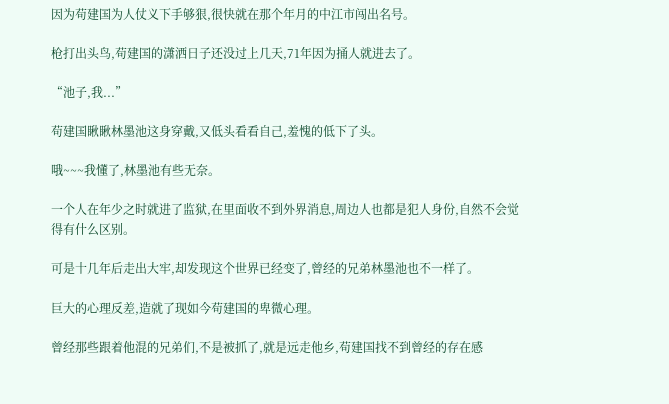因为苟建国为人仗义下手够狠,很快就在那个年月的中江市闯出名号。

枪打出头鸟,苟建国的潇洒日子还没过上几天,71年因为捅人就进去了。

“池子,我...”

苟建国瞅瞅林墨池这身穿戴,又低头看看自己,羞愧的低下了头。

哦~~~我懂了,林墨池有些无奈。

一个人在年少之时就进了监狱,在里面收不到外界消息,周边人也都是犯人身份,自然不会觉得有什么区别。

可是十几年后走出大牢,却发现这个世界已经变了,曾经的兄弟林墨池也不一样了。

巨大的心理反差,造就了现如今苟建国的卑微心理。

曾经那些跟着他混的兄弟们,不是被抓了,就是远走他乡,苟建国找不到曾经的存在感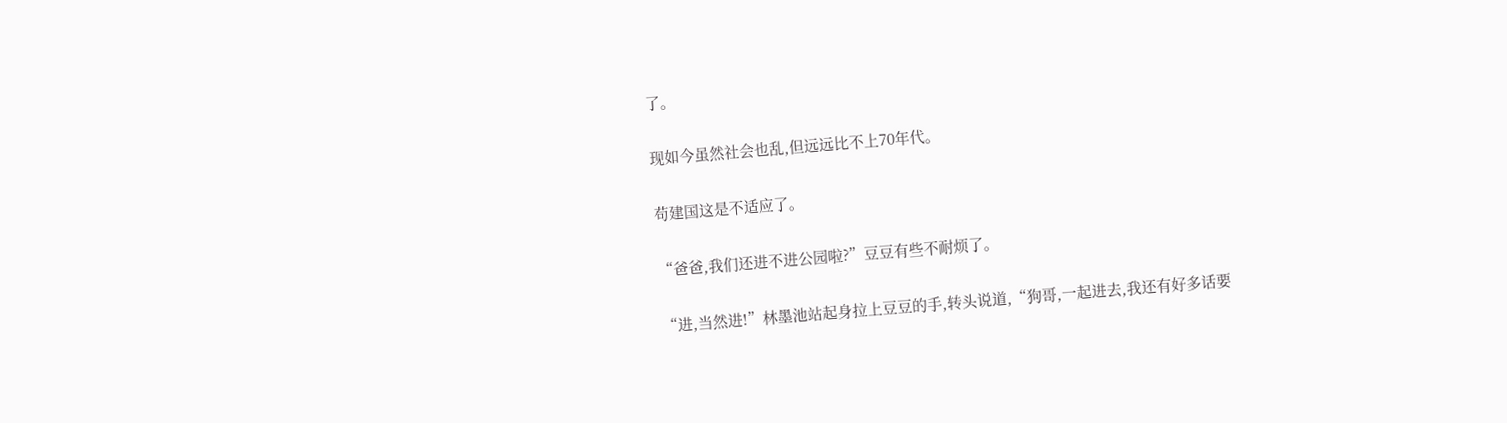了。

现如今虽然社会也乱,但远远比不上70年代。

苟建国这是不适应了。

“爸爸,我们还进不进公园啦?”豆豆有些不耐烦了。

“进,当然进!”林墨池站起身拉上豆豆的手,转头说道,“狗哥,一起进去,我还有好多话要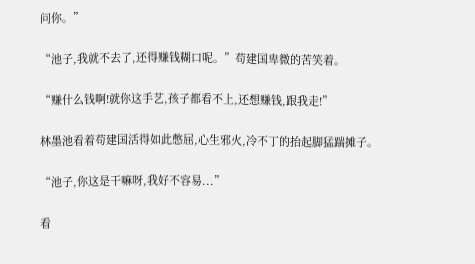问你。”

“池子,我就不去了,还得赚钱糊口呢。”苟建国卑微的苦笑着。

“赚什么钱啊!就你这手艺,孩子都看不上,还想赚钱,跟我走!”

林墨池看着苟建国活得如此憋屈,心生邪火,冷不丁的抬起脚猛踹摊子。

“池子,你这是干嘛呀,我好不容易...”

看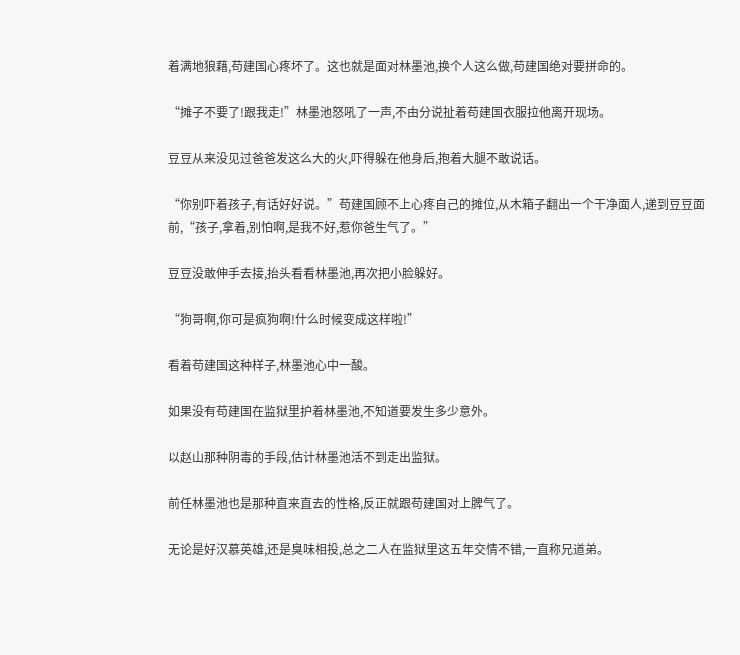着满地狼藉,苟建国心疼坏了。这也就是面对林墨池,换个人这么做,苟建国绝对要拼命的。

“摊子不要了!跟我走!”林墨池怒吼了一声,不由分说扯着苟建国衣服拉他离开现场。

豆豆从来没见过爸爸发这么大的火,吓得躲在他身后,抱着大腿不敢说话。

“你别吓着孩子,有话好好说。”苟建国顾不上心疼自己的摊位,从木箱子翻出一个干净面人,递到豆豆面前,“孩子,拿着,别怕啊,是我不好,惹你爸生气了。”

豆豆没敢伸手去接,抬头看看林墨池,再次把小脸躲好。

“狗哥啊,你可是疯狗啊!什么时候变成这样啦!”

看着苟建国这种样子,林墨池心中一酸。

如果没有苟建国在监狱里护着林墨池,不知道要发生多少意外。

以赵山那种阴毒的手段,估计林墨池活不到走出监狱。

前任林墨池也是那种直来直去的性格,反正就跟苟建国对上脾气了。

无论是好汉慕英雄,还是臭味相投,总之二人在监狱里这五年交情不错,一直称兄道弟。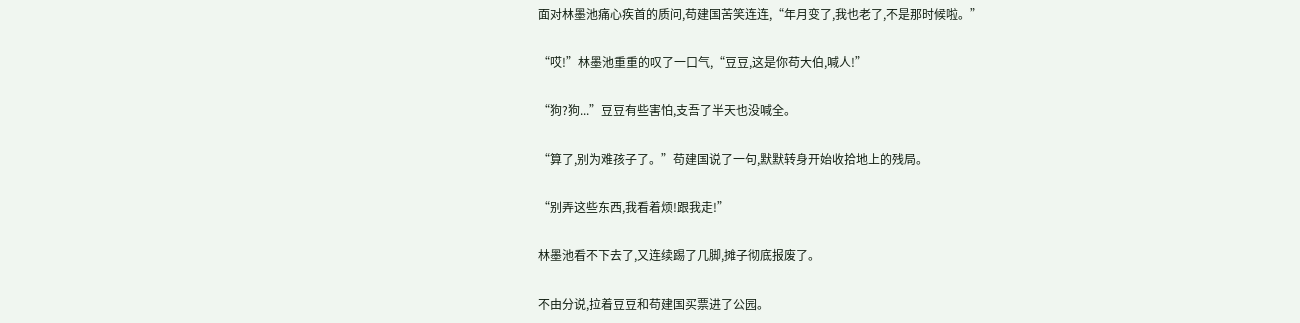面对林墨池痛心疾首的质问,苟建国苦笑连连,“年月变了,我也老了,不是那时候啦。”

“哎!”林墨池重重的叹了一口气,“豆豆,这是你苟大伯,喊人!”

“狗?狗...”豆豆有些害怕,支吾了半天也没喊全。

“算了,别为难孩子了。”苟建国说了一句,默默转身开始收拾地上的残局。

“别弄这些东西,我看着烦!跟我走!”

林墨池看不下去了,又连续踢了几脚,摊子彻底报废了。

不由分说,拉着豆豆和苟建国买票进了公园。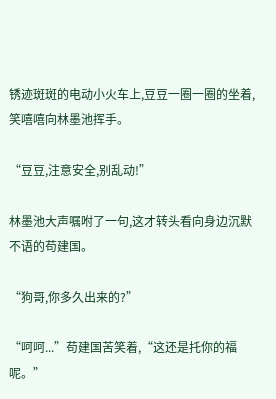锈迹斑斑的电动小火车上,豆豆一圈一圈的坐着,笑嘻嘻向林墨池挥手。

“豆豆,注意安全,别乱动!”

林墨池大声嘱咐了一句,这才转头看向身边沉默不语的苟建国。

“狗哥,你多久出来的?”

“呵呵...”苟建国苦笑着,“这还是托你的福呢。”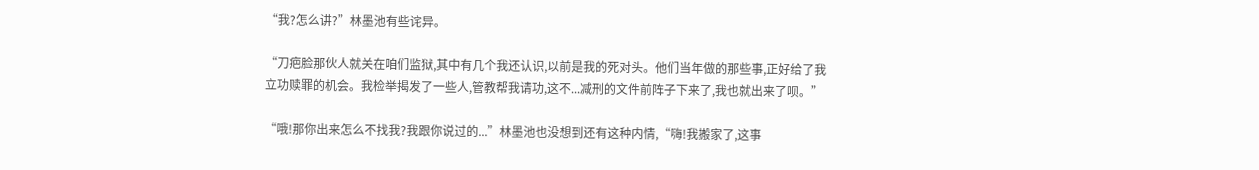“我?怎么讲?”林墨池有些诧异。

“刀疤脸那伙人就关在咱们监狱,其中有几个我还认识,以前是我的死对头。他们当年做的那些事,正好给了我立功赎罪的机会。我检举揭发了一些人,管教帮我请功,这不...减刑的文件前阵子下来了,我也就出来了呗。”

“哦!那你出来怎么不找我?我跟你说过的...”林墨池也没想到还有这种内情,“嗨!我搬家了,这事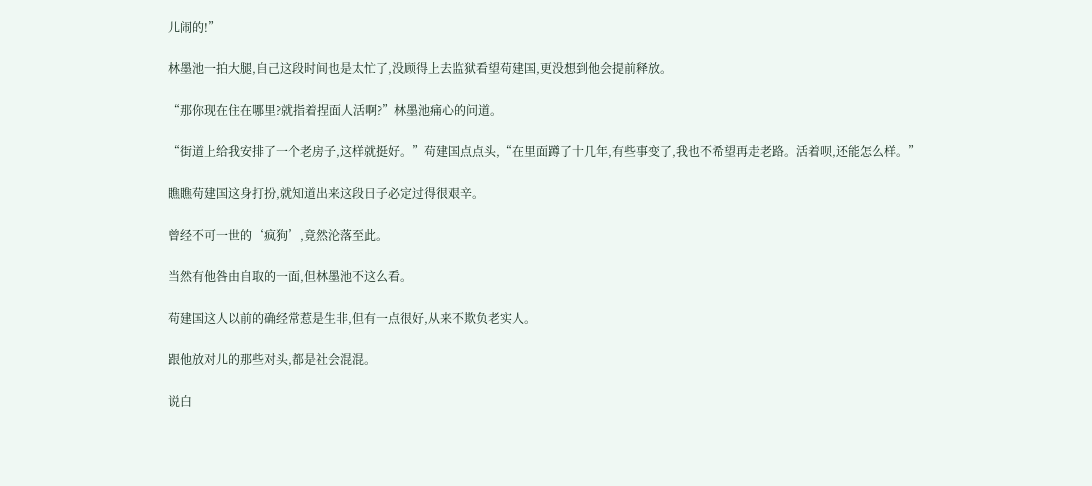儿闹的!”

林墨池一拍大腿,自己这段时间也是太忙了,没顾得上去监狱看望苟建国,更没想到他会提前释放。

“那你现在住在哪里?就指着捏面人活啊?”林墨池痛心的问道。

“街道上给我安排了一个老房子,这样就挺好。”苟建国点点头,“在里面蹲了十几年,有些事变了,我也不希望再走老路。活着呗,还能怎么样。”

瞧瞧苟建国这身打扮,就知道出来这段日子必定过得很艰辛。

曾经不可一世的‘疯狗’,竟然沦落至此。

当然有他咎由自取的一面,但林墨池不这么看。

苟建国这人以前的确经常惹是生非,但有一点很好,从来不欺负老实人。

跟他放对儿的那些对头,都是社会混混。

说白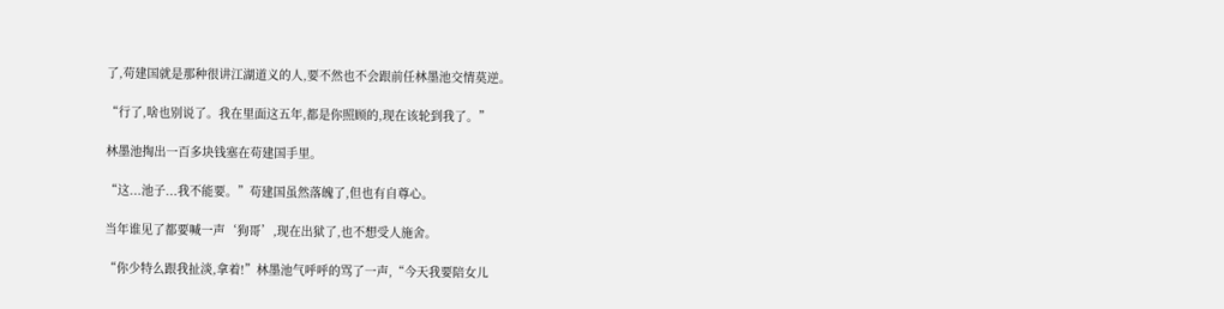了,苟建国就是那种很讲江湖道义的人,要不然也不会跟前任林墨池交情莫逆。

“行了,啥也别说了。我在里面这五年,都是你照顾的,现在该轮到我了。”

林墨池掏出一百多块钱塞在苟建国手里。

“这...池子...我不能要。”苟建国虽然落魄了,但也有自尊心。

当年谁见了都要喊一声‘狗哥’,现在出狱了,也不想受人施舍。

“你少特么跟我扯淡,拿着!”林墨池气呼呼的骂了一声,“今天我要陪女儿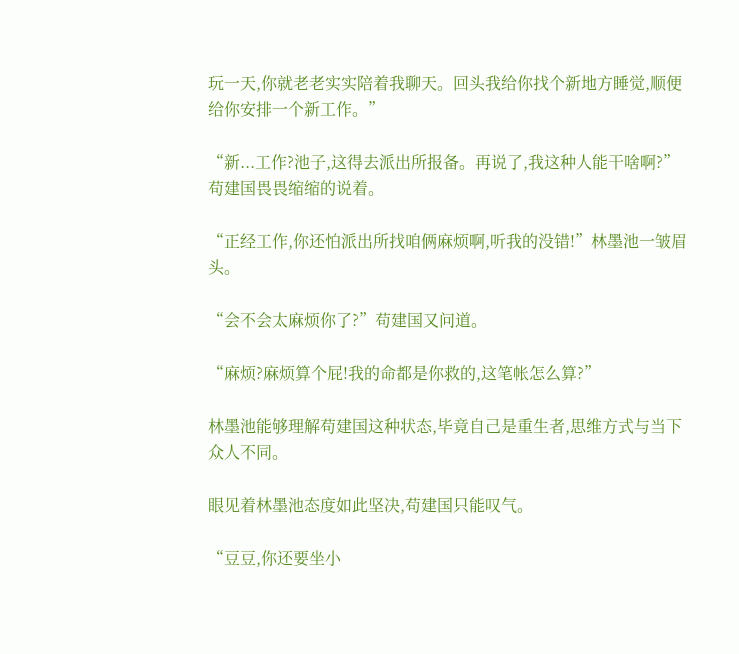玩一天,你就老老实实陪着我聊天。回头我给你找个新地方睡觉,顺便给你安排一个新工作。”

“新...工作?池子,这得去派出所报备。再说了,我这种人能干啥啊?”苟建国畏畏缩缩的说着。

“正经工作,你还怕派出所找咱俩麻烦啊,听我的没错!”林墨池一皱眉头。

“会不会太麻烦你了?”苟建国又问道。

“麻烦?麻烦算个屁!我的命都是你救的,这笔帐怎么算?”

林墨池能够理解苟建国这种状态,毕竟自己是重生者,思维方式与当下众人不同。

眼见着林墨池态度如此坚决,苟建国只能叹气。

“豆豆,你还要坐小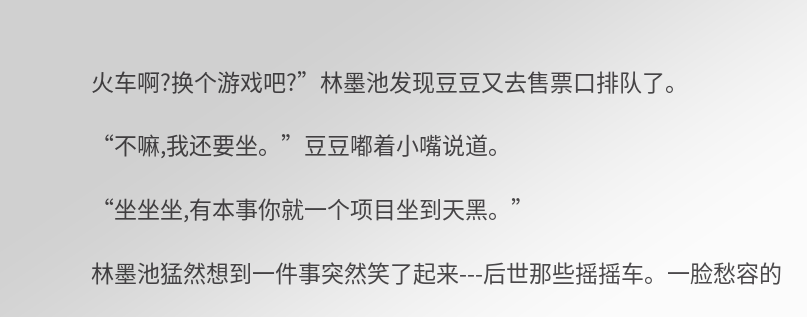火车啊?换个游戏吧?”林墨池发现豆豆又去售票口排队了。

“不嘛,我还要坐。”豆豆嘟着小嘴说道。

“坐坐坐,有本事你就一个项目坐到天黑。”

林墨池猛然想到一件事突然笑了起来---后世那些摇摇车。一脸愁容的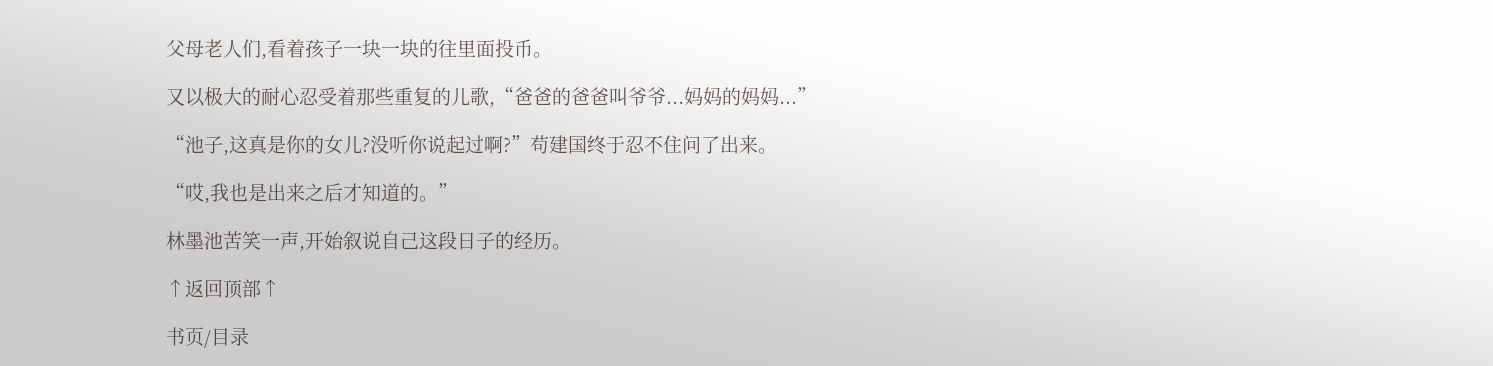父母老人们,看着孩子一块一块的往里面投币。

又以极大的耐心忍受着那些重复的儿歌,“爸爸的爸爸叫爷爷...妈妈的妈妈...”

“池子,这真是你的女儿?没听你说起过啊?”苟建国终于忍不住问了出来。

“哎,我也是出来之后才知道的。”

林墨池苦笑一声,开始叙说自己这段日子的经历。

↑返回顶部↑

书页/目录